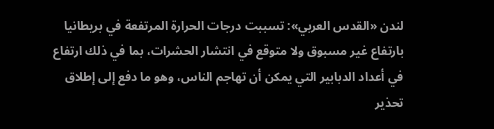لندن «القدس العربي»: تسببت درجات الحرارة المرتفعة في بريطانيا بارتفاع غير مسبوق ولا متوقع في انتشار الحشرات، بما في ذلك ارتفاع في أعداد الدبابير التي يمكن أن تهاجم الناس، وهو ما دفع إلى إطلاق تحذير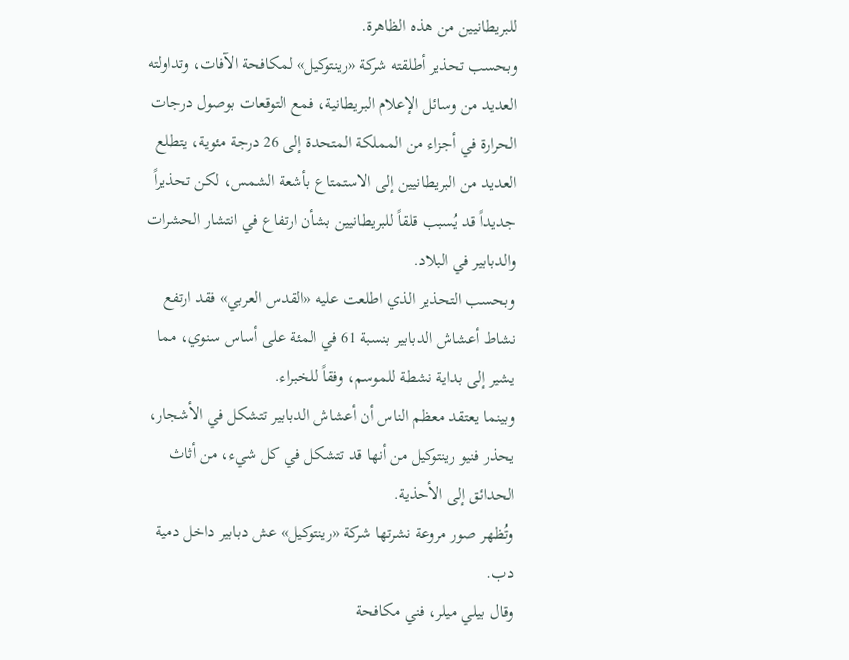للبريطانيين من هذه الظاهرة.
وبحسب تحذير أطلقته شركة «رينتوكيل» لمكافحة الآفات، وتداولته العديد من وسائل الإعلام البريطانية، فمع التوقعات بوصول درجات الحرارة في أجزاء من المملكة المتحدة إلى 26 درجة مئوية، يتطلع العديد من البريطانيين إلى الاستمتاع بأشعة الشمس، لكن تحذيراً جديداً قد يُسبب قلقاً للبريطانيين بشأن ارتفاع في انتشار الحشرات والدبابير في البلاد.
وبحسب التحذير الذي اطلعت عليه «القدس العربي» فقد ارتفع نشاط أعشاش الدبابير بنسبة 61 في المئة على أساس سنوي، مما يشير إلى بداية نشطة للموسم، وفقاً للخبراء.
وبينما يعتقد معظم الناس أن أعشاش الدبابير تتشكل في الأشجار، يحذر فنيو رينتوكيل من أنها قد تتشكل في كل شيء، من أثاث الحدائق إلى الأحذية.
وتُظهر صور مروعة نشرتها شركة «رينتوكيل» عش دبابير داخل دمية دب.
وقال بيلي ميلر، فني مكافحة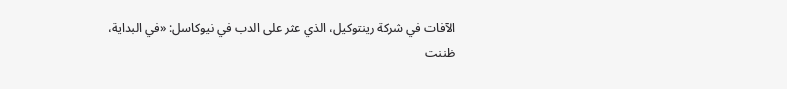الآفات في شركة رينتوكيل، الذي عثر على الدب في نيوكاسل: «في البداية، ظننت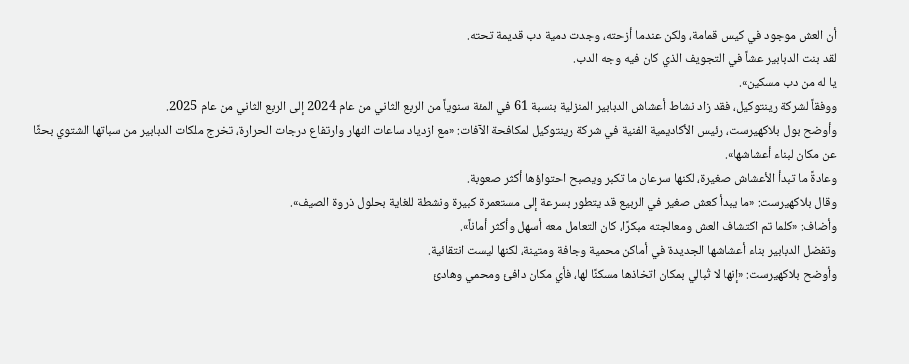أن العش موجود في كيس قمامة، ولكن عندما أزحته، وجدت دمية دب قديمة تحته.
لقد بنت الدبابير عشاً في التجويف الذي كان فيه وجه الدب.
يا له من دب مسكين».
ووفقاً لشركة رينتوكيل، فقد زاد نشاط أعشاش الدبابير المنزلية بنسبة 61 في المئة سنوياً من الربع الثاني من عام 2024 إلى الربع الثاني من عام 2025.
وأوضح بول بلاكهيرست، رئيس الأكاديمية الفنية في شركة رينتوكيل لمكافحة الآفات: «مع ازدياد ساعات النهار وارتفاع درجات الحرارة، تخرج ملكات الدبابير من سباتها الشتوي بحثًا عن مكان لبناء أعشاشها».
وعادةً ما تبدأ الأعشاش صغيرة، لكنها سرعان ما تكبر ويصبح احتواؤها أكثر صعوبة.
وقال بلاكهيرست: «ما يبدأ كعش صغير في الربيع قد يتطور بسرعة إلى مستعمرة كبيرة ونشطة للغاية بحلول ذروة الصيف».
وأضاف: «كلما تم اكتشاف العش ومعالجته مبكرًا، كان التعامل معه أسهل وأكثر أماناً».
وتفضل الدبابير بناء أعشاشها الجديدة في أماكن محمية وجافة ومتينة، لكنها ليست انتقائية.
وأوضح بلاكهيرست: «إنها لا تُبالي بمكان اتخاذها مسكنًا لها، فأي مكان دافئ ومحمي وهادئ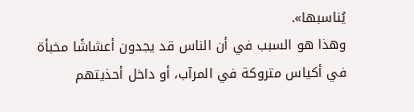يُناسبها».
وهذا هو السبب في أن الناس قد يجدون أعشاشًا مخبأة في أكياس متروكة في المرآب، أو داخل أحذيتهم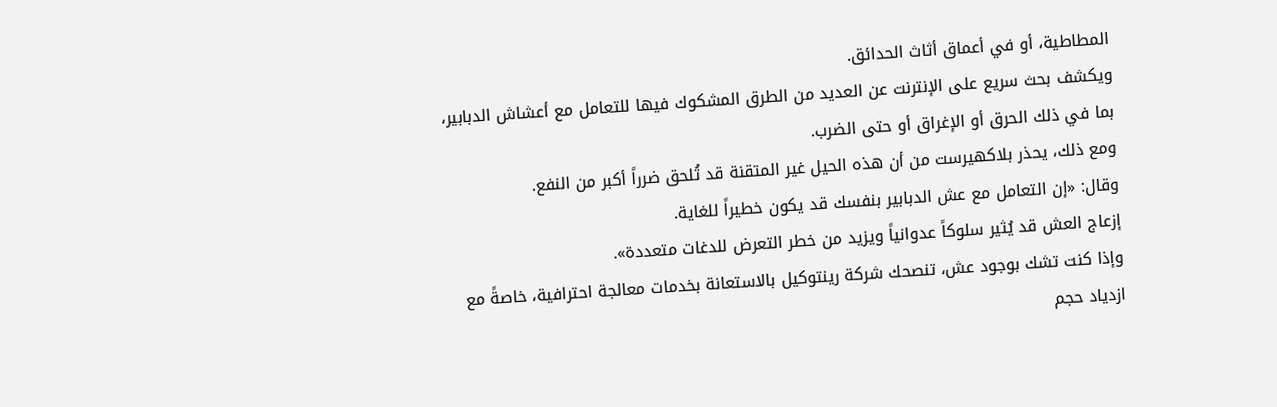المطاطية، أو في أعماق أثاث الحدائق.
ويكشف بحث سريع على الإنترنت عن العديد من الطرق المشكوك فيها للتعامل مع أعشاش الدبابير، بما في ذلك الحرق أو الإغراق أو حتى الضرب.
ومع ذلك، يحذر بلاكهيرست من أن هذه الحيل غير المتقنة قد تُلحق ضرراً أكبر من النفع.
وقال: «إن التعامل مع عش الدبابير بنفسك قد يكون خطيراً للغاية.
إزعاج العش قد يُثير سلوكاً عدوانياً ويزيد من خطر التعرض للدغات متعددة».
وإذا كنت تشك بوجود عش، تنصحك شركة رينتوكيل بالاستعانة بخدمات معالجة احترافية، خاصةً مع ازدياد حجم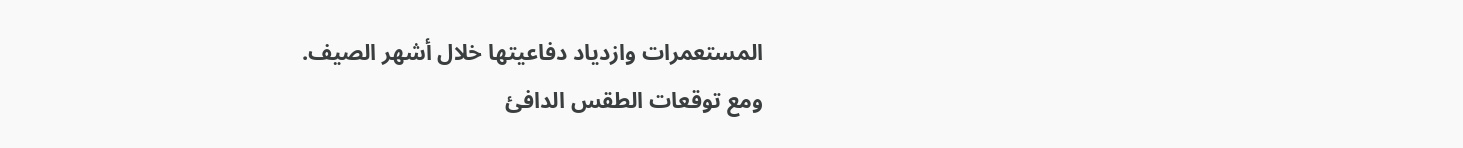المستعمرات وازدياد دفاعيتها خلال أشهر الصيف.
ومع توقعات الطقس الدافئ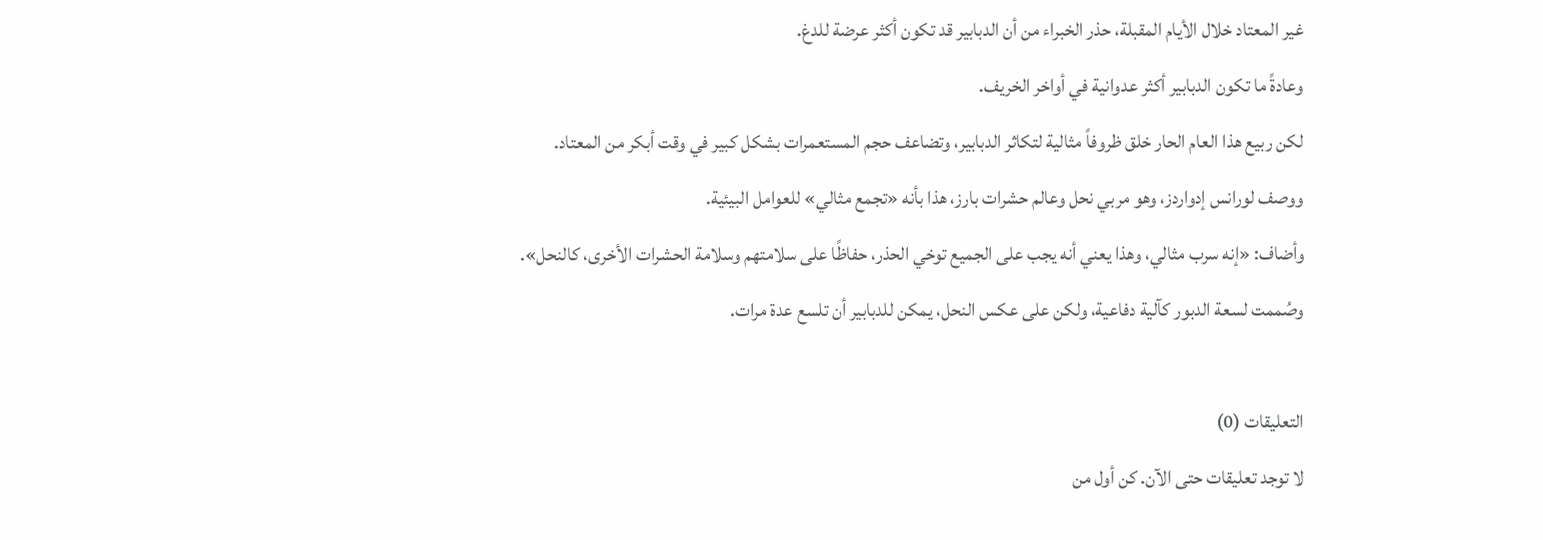غير المعتاد خلال الأيام المقبلة، حذر الخبراء من أن الدبابير قد تكون أكثر عرضة للدغ.
وعادةً ما تكون الدبابير أكثر عدوانية في أواخر الخريف.
لكن ربيع هذا العام الحار خلق ظروفاً مثالية لتكاثر الدبابير، وتضاعف حجم المستعمرات بشكل كبير في وقت أبكر من المعتاد.
ووصف لورانس إدواردز، وهو مربي نحل وعالم حشرات بارز، هذا بأنه «تجمع مثالي» للعوامل البيئية.
وأضاف: «إنه سرب مثالي، وهذا يعني أنه يجب على الجميع توخي الحذر، حفاظًا على سلامتهم وسلامة الحشرات الأخرى، كالنحل».
وصُممت لسعة الدبور كآلية دفاعية، ولكن على عكس النحل، يمكن للدبابير أن تلسع عدة مرات.

التعليقات (0)
لا توجد تعليقات حتى الآن. كن أول من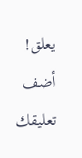يعلق!
أضف تعليقك